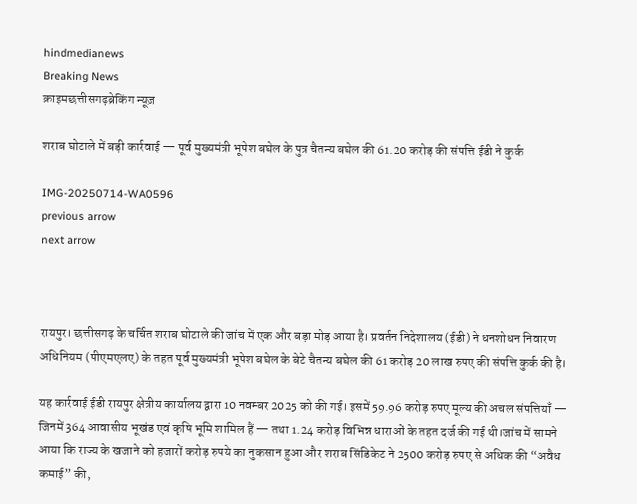hindmedianews
Breaking News
क्राइमछत्तीसगढ़ब्रेकिंग न्यूज़

शराब घोटाले में बड़ी कार्रवाई — पूर्व मुख्यमंत्री भूपेश बघेल के पुत्र चैतन्य बघेल की 61.20 करोड़ की संपत्ति ईडी ने कुर्क

IMG-20250714-WA0596
previous arrow
next arrow



रायपुर। छत्तीसगढ़ के चर्चित शराब घोटाले की जांच में एक और बड़ा मोड़ आया है। प्रवर्तन निदेशालय (ईडी) ने धनशोधन निवारण अधिनियम (पीएमएलए) के तहत पूर्व मुख्यमंत्री भूपेश बघेल के बेटे चैतन्य बघेल की 61 करोड़ 20 लाख रुपए की संपत्ति कुर्क की है।

यह कार्रवाई ईडी रायपुर क्षेत्रीय कार्यालय द्वारा 10 नवम्बर 2025 को की गई। इसमें 59.96 करोड़ रुपए मूल्य की अचल संपत्तियाँ — जिनमें 364 आवासीय भूखंड एवं कृषि भूमि शामिल हैं — तथा 1.24 करोड़ विभिन्न धाराओं के तहत दर्ज की गई थी।जांच में सामने आया कि राज्य के खजाने को हजारों करोड़ रुपये का नुकसान हुआ और शराब सिंडिकेट ने 2500 करोड़ रुपए से अधिक की “अवैध कमाई” की,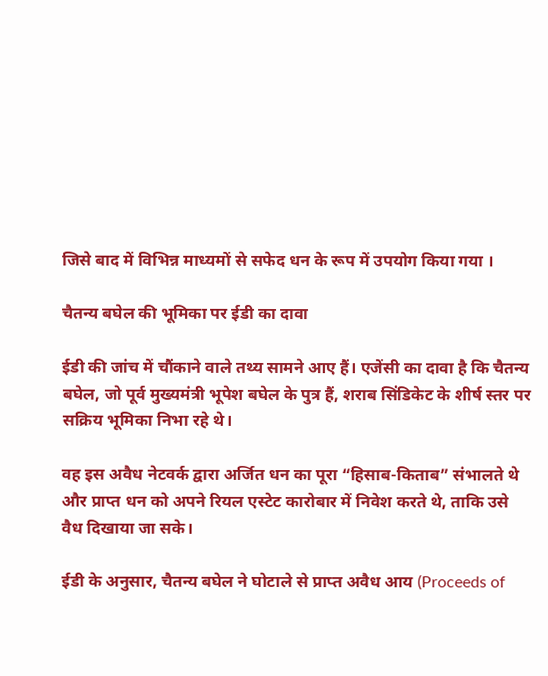जिसे बाद में विभिन्न माध्यमों से सफेद धन के रूप में उपयोग किया गया ।

चैतन्य बघेल की भूमिका पर ईडी का दावा

ईडी की जांच में चौंकाने वाले तथ्य सामने आए हैं। एजेंसी का दावा है कि चैतन्य बघेल, जो पूर्व मुख्यमंत्री भूपेश बघेल के पुत्र हैं, शराब सिंडिकेट के शीर्ष स्तर पर सक्रिय भूमिका निभा रहे थे।

वह इस अवैध नेटवर्क द्वारा अर्जित धन का पूरा “हिसाब-किताब” संभालते थे और प्राप्त धन को अपने रियल एस्टेट कारोबार में निवेश करते थे, ताकि उसे वैध दिखाया जा सके।

ईडी के अनुसार, चैतन्य बघेल ने घोटाले से प्राप्त अवैध आय (Proceeds of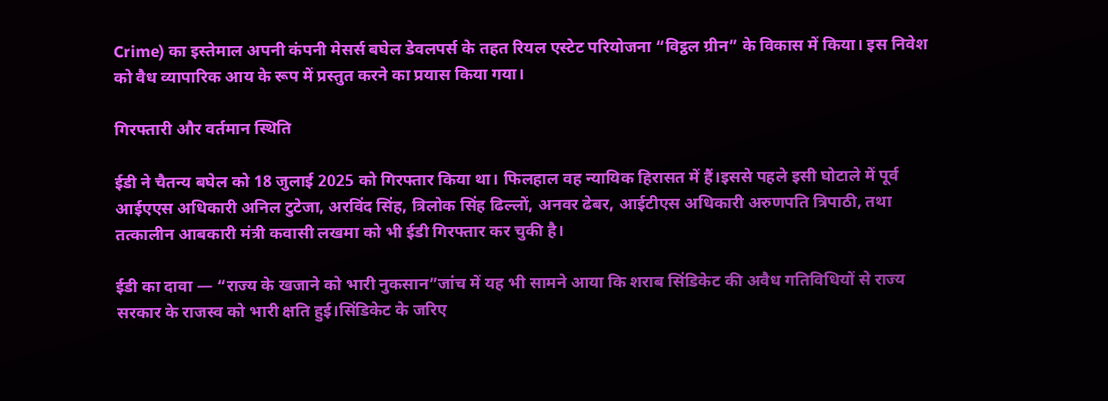Crime) का इस्तेमाल अपनी कंपनी मेसर्स बघेल डेवलपर्स के तहत रियल एस्टेट परियोजना “विट्ठल ग्रीन” के विकास में किया। इस निवेश को वैध व्यापारिक आय के रूप में प्रस्तुत करने का प्रयास किया गया।

गिरफ्तारी और वर्तमान स्थिति

ईडी ने चैतन्य बघेल को 18 जुलाई 2025 को गिरफ्तार किया था। फिलहाल वह न्यायिक हिरासत में हैं।इससे पहले इसी घोटाले में पूर्व आईएएस अधिकारी अनिल टुटेजा, अरविंद सिंह, त्रिलोक सिंह ढिल्लों, अनवर ढेबर, आईटीएस अधिकारी अरुणपति त्रिपाठी, तथा तत्कालीन आबकारी मंत्री कवासी लखमा को भी ईडी गिरफ्तार कर चुकी है।

ईडी का दावा — “राज्य के खजाने को भारी नुकसान”जांच में यह भी सामने आया कि शराब सिंडिकेट की अवैध गतिविधियों से राज्य सरकार के राजस्व को भारी क्षति हुई।सिंडिकेट के जरिए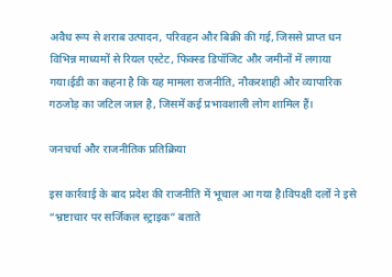अवैध रूप से शराब उत्पादन, परिवहन और बिक्री की गई, जिससे प्राप्त धन विभिन्न माध्यमों से रियल एस्टेट, फिक्स्ड डिपॉजिट और जमीनों में लगाया गया।ईडी का कहना है कि यह मामला राजनीति, नौकरशाही और व्यापारिक गठजोड़ का जटिल जाल है, जिसमें कई प्रभावशाली लोग शामिल हैं।

जनचर्चा और राजनीतिक प्रतिक्रिया

इस कार्रवाई के बाद प्रदेश की राजनीति में भूचाल आ गया है।विपक्षी दलों ने इसे “भ्रष्टाचार पर सर्जिकल स्ट्राइक” बताते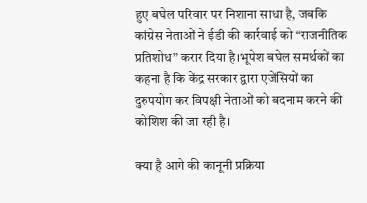हुए बघेल परिवार पर निशाना साधा है, जबकि कांग्रेस नेताओं ने ईडी की कार्रवाई को “राजनीतिक प्रतिशोध” करार दिया है।भूपेश बघेल समर्थकों का कहना है कि केंद्र सरकार द्वारा एजेंसियों का दुरुपयोग कर विपक्षी नेताओं को बदनाम करने की कोशिश की जा रही है।

क्या है आगे की कानूनी प्रक्रिया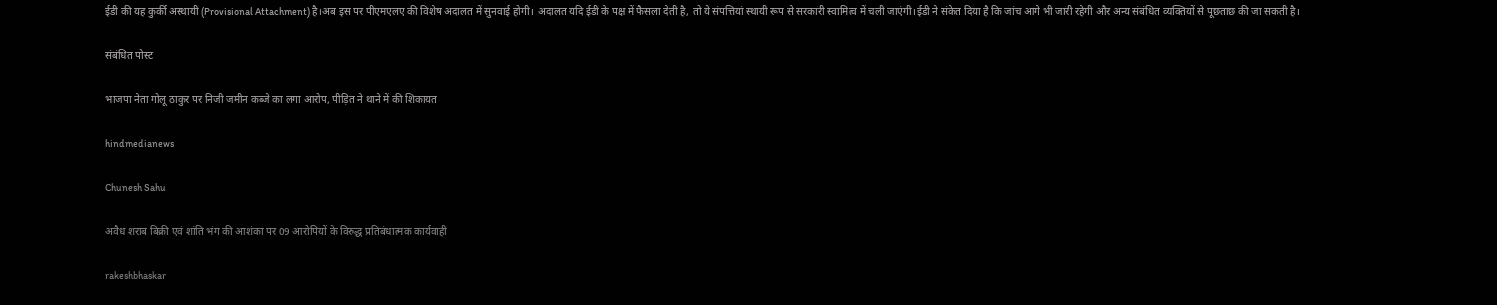ईडी की यह कुर्की अस्थायी (Provisional Attachment) है।अब इस पर पीएमएलए की विशेष अदालत में सुनवाई होगी। अदालत यदि ईडी के पक्ष में फैसला देती है, तो ये संपत्तियां स्थायी रूप से सरकारी स्वामित्व में चली जाएंगी।ईडी ने संकेत दिया है कि जांच आगे भी जारी रहेगी और अन्य संबंधित व्यक्तियों से पूछताछ की जा सकती है।

संबंधित पोस्ट

भाजपा नेता गोलू ठाकुर पर निजी जमीन कब्जे का लगा आरोप, पीड़ित ने थाने में की शिकायत

hindmedianews

Chunesh Sahu

अवैध शराब बिक्री एवं शांति भंग की आशंका पर 09 आरोपियों के विरुद्ध प्रतिबंधात्मक कार्यवाही

rakeshbhaskar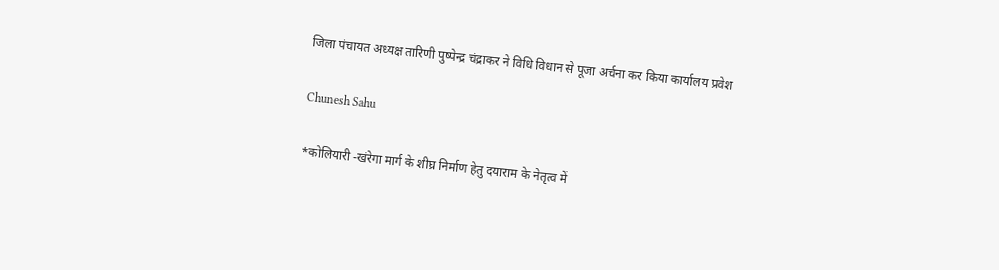जिला पंचायत अध्यक्ष तारिणी पुष्पेन्द्र चंद्राकर ने विधि विधान से पूजा अर्चना कर किया कार्यालय प्रवेश

Chunesh Sahu

*कोलियारी -खंरेगा मार्ग के शीघ्र निर्माण हेतु दयाराम के नेतृत्व में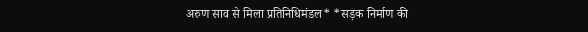अरुण साव से मिला प्रतिनिधिमंडल* *सड़क निर्माण की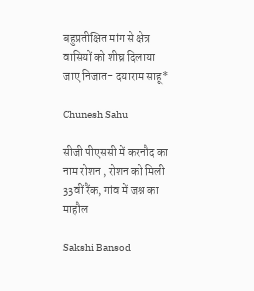बहुप्रतीक्षित मांग से क्षेत्र वासियों को शीघ्र दिलाया जाए निजात- दयाराम साहू*

Chunesh Sahu

सीजी पीएससी में करनौद का नाम रोशन , रोशन को मिली 33वीं रैंक, गांव में जश्न का माहौल

Sakshi Bansod